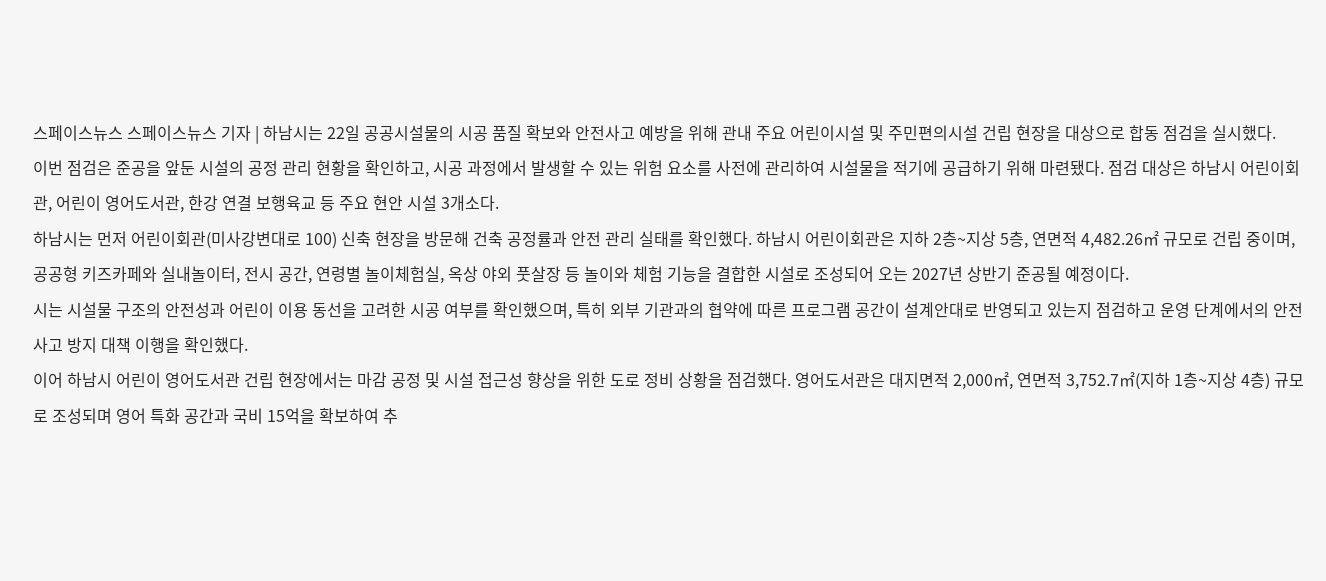스페이스뉴스 스페이스뉴스 기자 | 하남시는 22일 공공시설물의 시공 품질 확보와 안전사고 예방을 위해 관내 주요 어린이시설 및 주민편의시설 건립 현장을 대상으로 합동 점검을 실시했다.
이번 점검은 준공을 앞둔 시설의 공정 관리 현황을 확인하고, 시공 과정에서 발생할 수 있는 위험 요소를 사전에 관리하여 시설물을 적기에 공급하기 위해 마련됐다. 점검 대상은 하남시 어린이회관, 어린이 영어도서관, 한강 연결 보행육교 등 주요 현안 시설 3개소다.
하남시는 먼저 어린이회관(미사강변대로 100) 신축 현장을 방문해 건축 공정률과 안전 관리 실태를 확인했다. 하남시 어린이회관은 지하 2층~지상 5층, 연면적 4,482.26㎡ 규모로 건립 중이며, 공공형 키즈카페와 실내놀이터, 전시 공간, 연령별 놀이체험실, 옥상 야외 풋살장 등 놀이와 체험 기능을 결합한 시설로 조성되어 오는 2027년 상반기 준공될 예정이다.
시는 시설물 구조의 안전성과 어린이 이용 동선을 고려한 시공 여부를 확인했으며, 특히 외부 기관과의 협약에 따른 프로그램 공간이 설계안대로 반영되고 있는지 점검하고 운영 단계에서의 안전사고 방지 대책 이행을 확인했다.
이어 하남시 어린이 영어도서관 건립 현장에서는 마감 공정 및 시설 접근성 향상을 위한 도로 정비 상황을 점검했다. 영어도서관은 대지면적 2,000㎡, 연면적 3,752.7㎡(지하 1층~지상 4층) 규모로 조성되며 영어 특화 공간과 국비 15억을 확보하여 추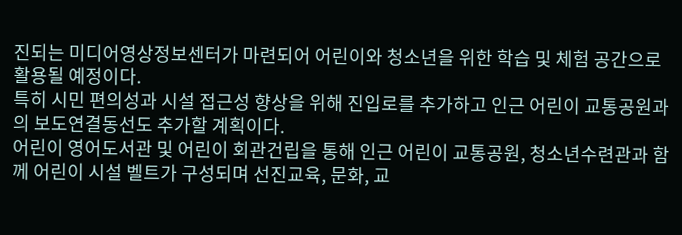진되는 미디어영상정보센터가 마련되어 어린이와 청소년을 위한 학습 및 체험 공간으로 활용될 예정이다.
특히 시민 편의성과 시설 접근성 향상을 위해 진입로를 추가하고 인근 어린이 교통공원과의 보도연결동선도 추가할 계획이다.
어린이 영어도서관 및 어린이 회관건립을 통해 인근 어린이 교통공원, 청소년수련관과 함께 어린이 시설 벨트가 구성되며 선진교육, 문화, 교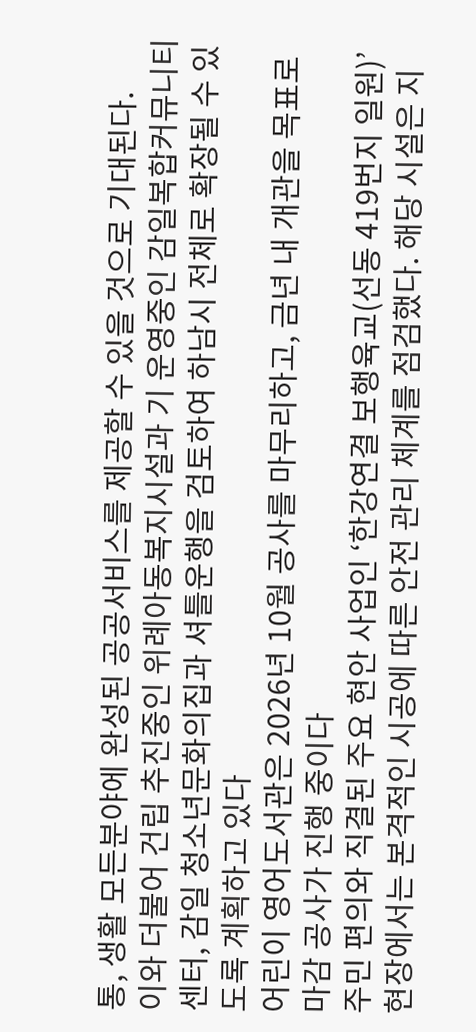통, 생활 모든분야에 완성된 공공서비스를 제공할 수 있을 것으로 기대된다.
이와 더불어 건립 추진중인 위례아동복지시설과 기 운영중인 감일복합커뮤니티센터, 감일 청소년문화의집과 셔틀운행을 검토하여 하남시 전체로 확장될 수 있도록 계획하고 있다
어린이 영어도서관은 2026년 10월 공사를 마무리하고, 금년 내 개관을 목표로 마감 공사가 진행 중이다
주민 편의와 직결된 주요 현안 사업인 ‘한강연결 보행육교(선동 419번지 일원)’ 현장에서는 본격적인 시공에 따른 안전 관리 체계를 점검했다. 해당 시설은 지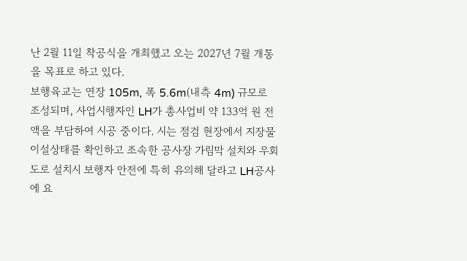난 2월 11일 착공식을 개최했고 오는 2027년 7월 개통을 목표로 하고 있다.
보행육교는 연장 105m, 폭 5.6m(내측 4m) 규모로 조성되며, 사업시행자인 LH가 총사업비 약 133억 원 전액을 부담하여 시공 중이다. 시는 점검 현장에서 지장물 이설상태를 확인하고 조속한 공사장 가림막 설치와 우회도로 설치시 보행자 안전에 특히 유의해 달라고 LH공사에 요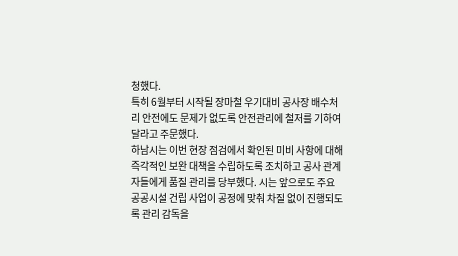청했다.
특히 6월부터 시작될 장마철 우기대비 공사장 배수처리 안전에도 문제가 없도록 안전관리에 철저를 기하여 달라고 주문했다.
하남시는 이번 현장 점검에서 확인된 미비 사항에 대해 즉각적인 보완 대책을 수립하도록 조치하고 공사 관계자들에게 품질 관리를 당부했다. 시는 앞으로도 주요 공공시설 건립 사업이 공정에 맞춰 차질 없이 진행되도록 관리 감독을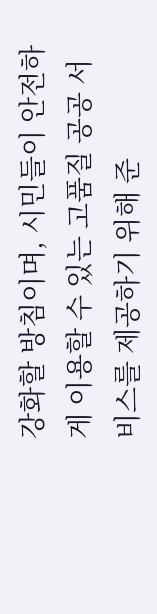강화할 방침이며, 시민들이 안전하게 이용할 수 있는 고품질 공공 서비스를 제공하기 위해 준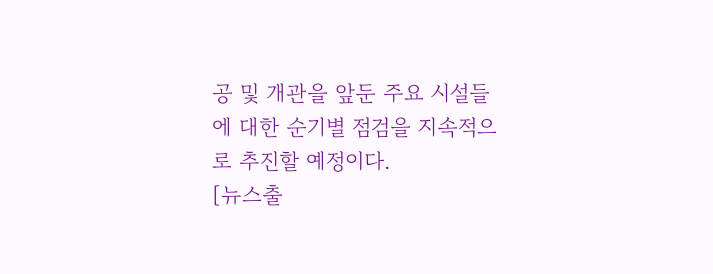공 및 개관을 앞둔 주요 시설들에 대한 순기별 점검을 지속적으로 추진할 예정이다.
[뉴스출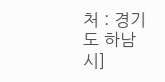처 : 경기도 하남시]